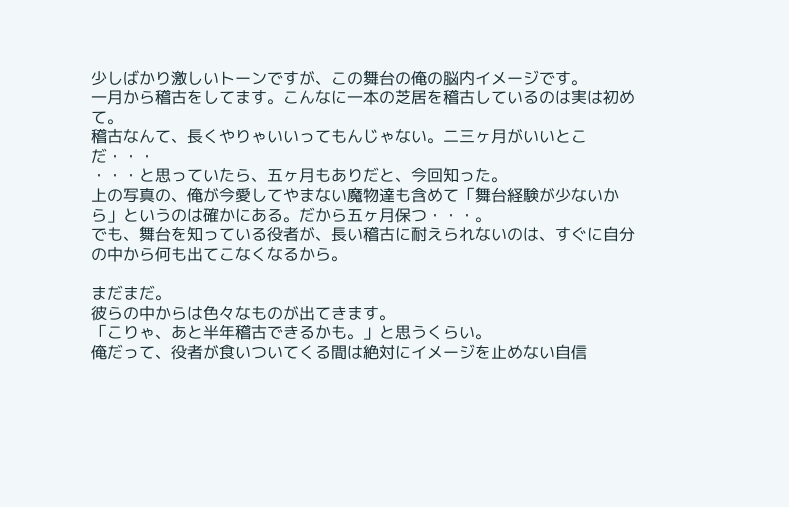少しばかり激しいトーンですが、この舞台の俺の脳内イメージです。
一月から稽古をしてます。こんなに一本の芝居を稽古しているのは実は初めて。
稽古なんて、長くやりゃいいってもんじゃない。二三ヶ月がいいとこだ・・・
・・・と思っていたら、五ヶ月もありだと、今回知った。
上の写真の、俺が今愛してやまない魔物達も含めて「舞台経験が少ないから」というのは確かにある。だから五ヶ月保つ・・・。
でも、舞台を知っている役者が、長い稽古に耐えられないのは、すぐに自分の中から何も出てこなくなるから。

まだまだ。
彼らの中からは色々なものが出てきます。
「こりゃ、あと半年稽古できるかも。」と思うくらい。
俺だって、役者が食いついてくる間は絶対にイメージを止めない自信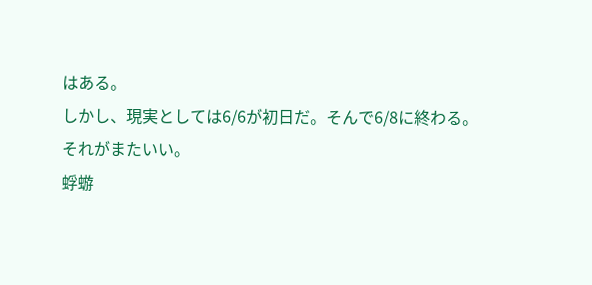はある。
しかし、現実としては6/6が初日だ。そんで6/8に終わる。
それがまたいい。
蜉蝣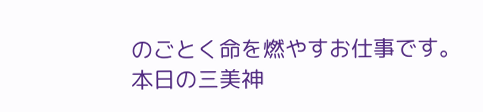のごとく命を燃やすお仕事です。
本日の三美神